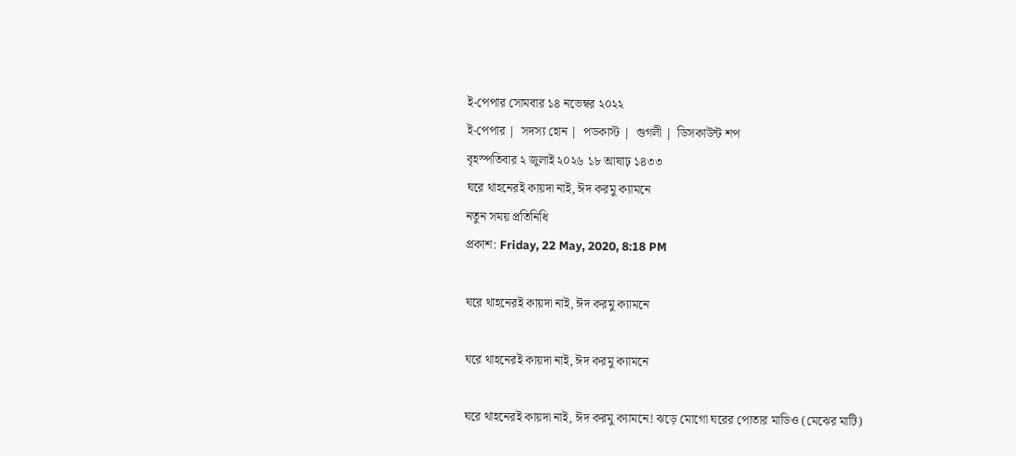ই-পেপার সোমবার ১৪ নভেম্বর ২০২২
ই-পেপার |  সদস্য হোন |  পডকাস্ট |  গুগলী |  ডিসকাউন্ট শপ
বৃহস্পতিবার ২ জুলাই ২০২৬ ১৮ আষাঢ় ১৪৩৩
ঘরে থাহনেরই কায়দা নাই, ঈদ করমু ক্যামনে
নতুন সময় প্রতিনিধি
প্রকাশ: Friday, 22 May, 2020, 8:18 PM

ঘরে থাহনেরই কায়দা নাই, ঈদ করমু ক্যামনে

ঘরে থাহনেরই কায়দা নাই, ঈদ করমু ক্যামনে

ঘরে থাহনেরই কায়দা নাই, ঈদ করমু ক্যামনে! ঝড়ে মোগো ঘরের পোতার মাডিও (মেঝের মাটি)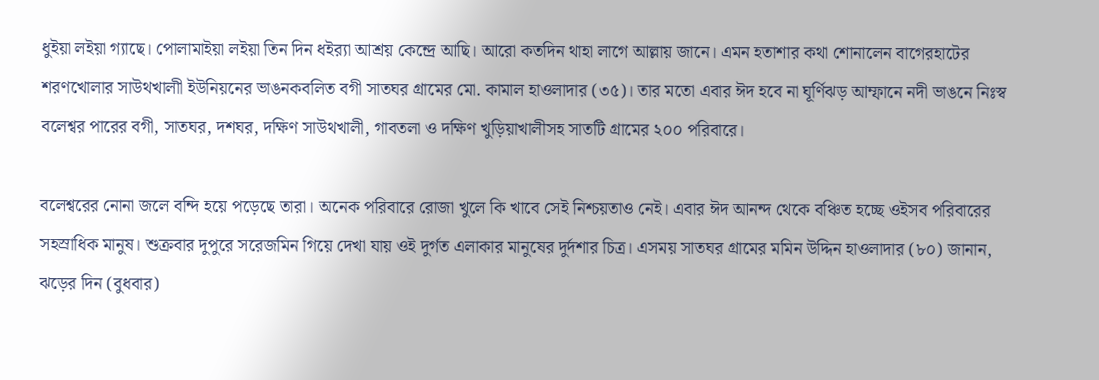ধুইয়া লইয়া গ্যাছে। পোলামাইয়া লইয়া তিন দিন ধইর‌্যা আশ্রয় কেন্দ্রে আছি। আরো কতদিন থাহা লাগে আল্লায় জানে। এমন হতাশার কথা শোনালেন বাগেরহাটের শরণখোলার সাউথখালাী ইউনিয়নের ভাঙনকবলিত বগী সাতঘর গ্রামের মো. কামাল হাওলাদার (৩৫)। তার মতো এবার ঈদ হবে না ঘূর্ণিঝড় আম্ফানে নদী ভাঙনে নিঃস্ব বলেশ্বর পারের বগী, সাতঘর, দশঘর, দক্ষিণ সাউথখালী, গাবতলা ও দক্ষিণ খুড়িয়াখালীসহ সাতটি গ্রামের ২০০ পরিবারে।

বলেশ্বরের নোনা জলে বন্দি হয়ে পড়েছে তারা। অনেক পরিবারে রোজা খুলে কি খাবে সেই নিশ্চয়তাও নেই। এবার ঈদ আনন্দ থেকে বঞ্চিত হচ্ছে ওইসব পরিবারের সহস্রাধিক মানুষ। শুক্রবার দুপুরে সরেজমিন গিয়ে দেখা যায় ওই দুর্গত এলাকার মানুষের দুর্দশার চিত্র। এসময় সাতঘর গ্রামের মমিন উদ্দিন হাওলাদার (৮০) জানান, ঝড়ের দিন (বুধবার)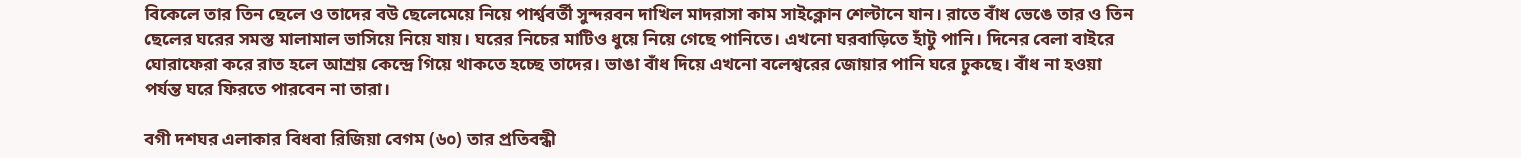বিকেলে তার তিন ছেলে ও তাদের বউ ছেলেমেয়ে নিয়ে পার্শ্ববর্তী সুন্দরবন দাখিল মাদরাসা কাম সাইক্লোন শেল্টানে যান। রাতে বাঁধ ভেঙে তার ও তিন ছেলের ঘরের সমস্ত মালামাল ভাসিয়ে নিয়ে যায়। ঘরের নিচের মাটিও ধুয়ে নিয়ে গেছে পানিতে। এখনো ঘরবাড়িতে হাঁটু পানি। দিনের বেলা বাইরে ঘোরাফেরা করে রাত হলে আশ্রয় কেন্দ্রে গিয়ে থাকতে হচ্ছে তাদের। ভাঙা বাঁধ দিয়ে এখনো বলেশ্বরের জোয়ার পানি ঘরে ঢুকছে। বাঁধ না হওয়া পর্যন্ত ঘরে ফিরতে পারবেন না তারা।

বগী দশঘর এলাকার বিধবা রিজিয়া বেগম (৬০) তার প্রতিবন্ধী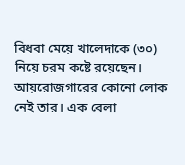বিধবা মেয়ে খালেদাকে (৩০) নিয়ে চরম কষ্টে রয়েছেন। আয়রোজগারের কোনো লোক নেই তার। এক বেলা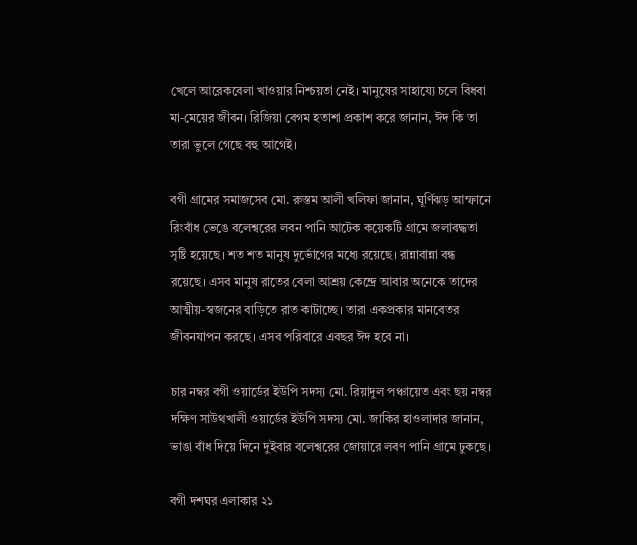খেলে আরেকবেলা খাওয়ার নিশ্চয়তা নেই। মানুষের সাহায্যে চলে বিধবা মা-মেয়ের জীবন। রিজিয়া বেগম হতাশা প্রকাশ করে জানান, ঈদ কি তা তারা ভুলে গেছে বহু আগেই।

বগী গ্রামের সমাজসেব মো. রুস্তম আলী খলিফা জানান, ঘূর্ণিঝড় আম্ফানে রিংবাঁধ ভেঙে বলেশ্বরের লবন পানি আটেক কয়েকটি গ্রামে জলাবদ্ধতা সৃষ্টি হয়েছে। শত শত মানুষ দুর্ভোগের মধ্যে রয়েছে। রান্নাবান্না বন্ধ রয়েছে। এসব মানুষ রাতের বেলা আশ্রয় কেন্দ্রে আবার অনেকে তাদের আত্মীয়-স্বজনের বাড়িতে রাত কাটাচ্ছে। তারা একপ্রকার মানবেতর জীবনযাপন করছে। এসব পরিবারে এবছর ঈদ হবে না।

চার নম্বর বগী ওয়ার্ডের ইউপি সদস্য মো. রিয়াদুল পঞ্চায়েত এবং ছয় নম্বর দক্ষিণ সাউথখালী ওয়ার্ডের ইউপি সদস্য মো. জাকির হাওলাদার জানান, ভাঙা বাঁধ দিয়ে দিনে দুইবার বলেশ্বরের জোয়ারে লবণ পানি গ্রামে ঢুকছে।

বগী দশঘর এলাকার ২১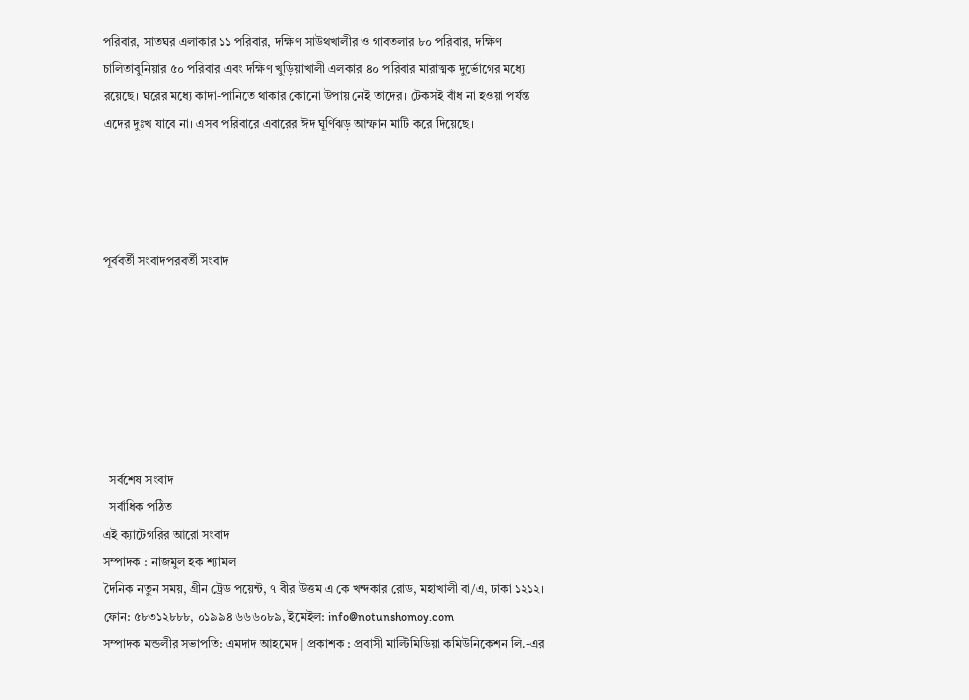পরিবার, সাতঘর এলাকার ১১ পরিবার, দক্ষিণ সাউথখালীর ও গাবতলার ৮০ পরিবার, দক্ষিণ চালিতাবুনিয়ার ৫০ পরিবার এবং দক্ষিণ খুড়িয়াখালী এলকার ৪০ পরিবার মারাত্মক দুর্ভোগের মধ্যে রয়েছে। ঘরের মধ্যে কাদা-পানিতে থাকার কোনো উপায় নেই তাদের। টেকসই বাঁধ না হওয়া পর্যন্ত এদের দুঃখ যাবে না। এসব পরিবারে এবারের ঈদ ঘূর্ণিঝড় আম্ফান মাটি করে দিয়েছে।




পূর্ববর্তী সংবাদপরবর্তী সংবাদ







  সর্বশেষ সংবাদ
  সর্বাধিক পঠিত
এই ক্যাটেগরির আরো সংবাদ
সম্পাদক : নাজমুল হক শ্যামল
দৈনিক নতুন সময়, গ্রীন ট্রেড পয়েন্ট, ৭ বীর উত্তম এ কে খন্দকার রোড, মহাখালী বা/এ, ঢাকা ১২১২।
ফোন: ৫৮৩১২৮৮৮, ০১৯৯৪ ৬৬৬০৮৯, ইমেইল: info@notunshomoy.com
সম্পাদক মন্ডলীর সভাপতি: এমদাদ আহমেদ | প্রকাশক : প্রবাসী মাল্টিমিডিয়া কমিউনিকেশন লি.-এর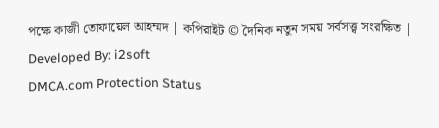পক্ষে কাজী তোফায়েল আহম্মদ | কপিরাইট © দৈনিক নতুন সময় সর্বসত্ত্ব সংরক্ষিত | Developed By: i2soft
DMCA.com Protection Status